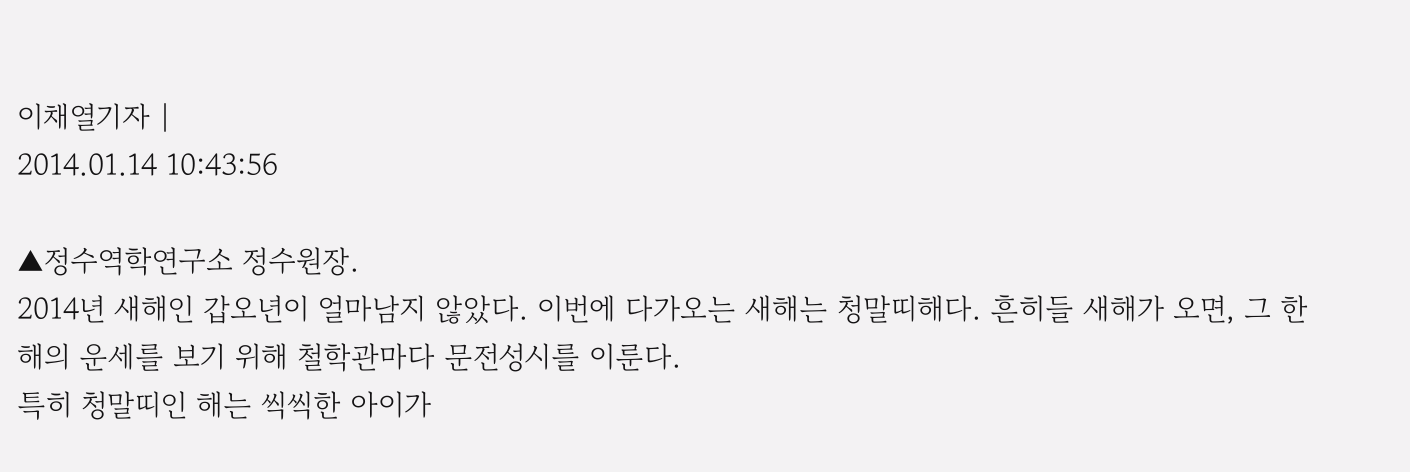이채열기자 |
2014.01.14 10:43:56

▲정수역학연구소 정수원장.
2014년 새해인 갑오년이 얼마남지 않았다. 이번에 다가오는 새해는 청말띠해다. 흔히들 새해가 오면, 그 한해의 운세를 보기 위해 철학관마다 문전성시를 이룬다.
특히 청말띠인 해는 씩씩한 아이가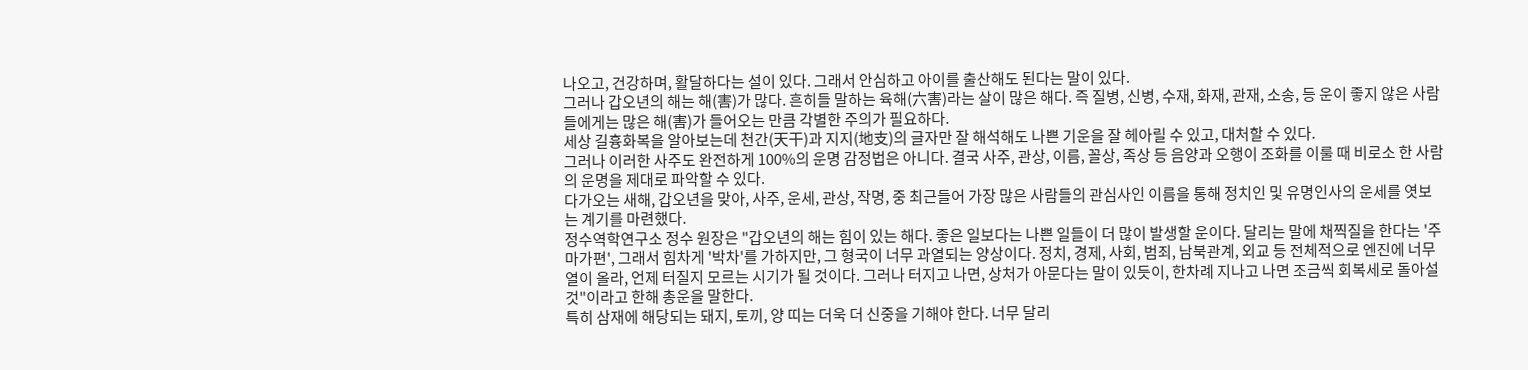나오고, 건강하며, 활달하다는 설이 있다. 그래서 안심하고 아이를 출산해도 된다는 말이 있다.
그러나 갑오년의 해는 해(害)가 많다. 흔히들 말하는 육해(六害)라는 살이 많은 해다. 즉 질병, 신병, 수재, 화재, 관재, 소송, 등 운이 좋지 않은 사람들에게는 많은 해(害)가 들어오는 만큼 각별한 주의가 필요하다.
세상 길흉화복을 알아보는데 천간(天干)과 지지(地支)의 글자만 잘 해석해도 나쁜 기운을 잘 헤아릴 수 있고, 대처할 수 있다.
그러나 이러한 사주도 완전하게 100%의 운명 감정법은 아니다. 결국 사주, 관상, 이름, 꼴상, 족상 등 음양과 오행이 조화를 이룰 때 비로소 한 사람의 운명을 제대로 파악할 수 있다.
다가오는 새해, 갑오년을 맞아, 사주, 운세, 관상, 작명, 중 최근들어 가장 많은 사람들의 관심사인 이름을 통해 정치인 및 유명인사의 운세를 엿보는 계기를 마련했다.
정수역학연구소 정수 원장은 "갑오년의 해는 힘이 있는 해다. 좋은 일보다는 나쁜 일들이 더 많이 발생할 운이다. 달리는 말에 채찍질을 한다는 '주마가편', 그래서 힘차게 '박차'를 가하지만, 그 형국이 너무 과열되는 양상이다. 정치, 경제, 사회, 범죄, 남북관계, 외교 등 전체적으로 엔진에 너무 열이 올라, 언제 터질지 모르는 시기가 될 것이다. 그러나 터지고 나면, 상처가 아문다는 말이 있듯이, 한차례 지나고 나면 조금씩 회복세로 돌아설 것"이라고 한해 총운을 말한다.
특히 삼재에 해당되는 돼지, 토끼, 양 띠는 더욱 더 신중을 기해야 한다. 너무 달리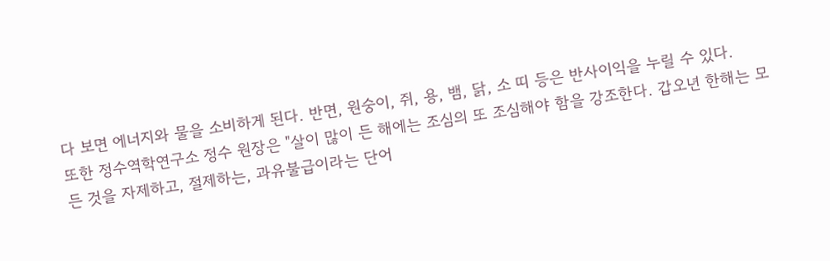다 보면 에너지와 물을 소비하게 된다. 반면, 원숭이, 쥐, 용, 뱀, 닭, 소 띠 등은 반사이익을 누릴 수 있다.
또한 정수역학연구소 정수 원장은 "살이 많이 든 해에는 조심의 또 조심해야 함을 강조한다. 갑오년 한해는 모든 것을 자제하고, 절제하는, 과유불급이라는 단어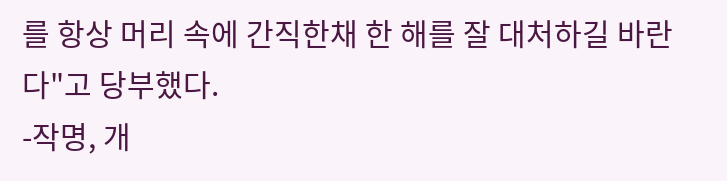를 항상 머리 속에 간직한채 한 해를 잘 대처하길 바란다"고 당부했다.
-작명, 개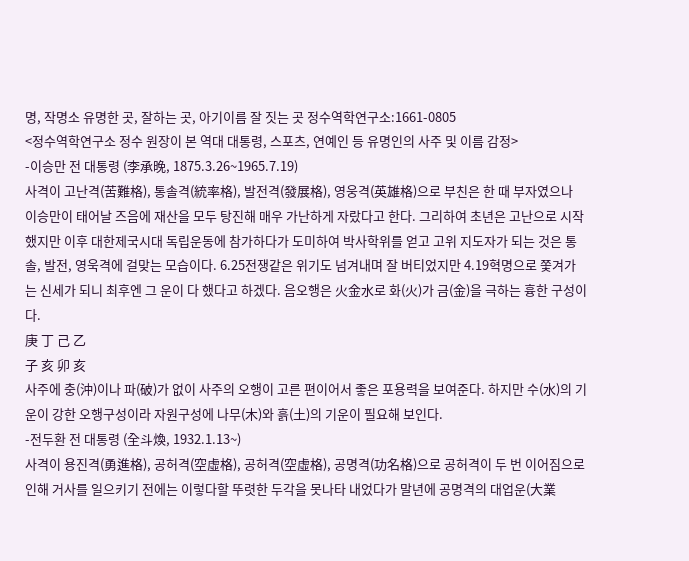명, 작명소 유명한 곳, 잘하는 곳, 아기이름 잘 짓는 곳 정수역학연구소:1661-0805
<정수역학연구소 정수 원장이 본 역대 대통령, 스포츠, 연예인 등 유명인의 사주 및 이름 감정>
-이승만 전 대통령 (李承晩, 1875.3.26~1965.7.19)
사격이 고난격(苦難格), 통솔격(統率格), 발전격(發展格), 영웅격(英雄格)으로 부친은 한 때 부자였으나 이승만이 태어날 즈음에 재산을 모두 탕진해 매우 가난하게 자랐다고 한다. 그리하여 초년은 고난으로 시작했지만 이후 대한제국시대 독립운동에 참가하다가 도미하여 박사학위를 얻고 고위 지도자가 되는 것은 통솔, 발전, 영욱격에 걸맞는 모습이다. 6.25전쟁같은 위기도 넘겨내며 잘 버티었지만 4.19혁명으로 쫓겨가는 신세가 되니 최후엔 그 운이 다 했다고 하겠다. 음오행은 火金水로 화(火)가 금(金)을 극하는 흉한 구성이다.
庚 丁 己 乙
子 亥 卯 亥
사주에 충(沖)이나 파(破)가 없이 사주의 오행이 고른 편이어서 좋은 포용력을 보여준다. 하지만 수(水)의 기운이 강한 오행구성이라 자원구성에 나무(木)와 흙(土)의 기운이 필요해 보인다.
-전두환 전 대통령 (全斗煥, 1932.1.13~)
사격이 용진격(勇進格), 공허격(空虛格), 공허격(空虛格), 공명격(功名格)으로 공허격이 두 번 이어짐으로 인해 거사를 일으키기 전에는 이렇다할 뚜렷한 두각을 못나타 내었다가 말년에 공명격의 대업운(大業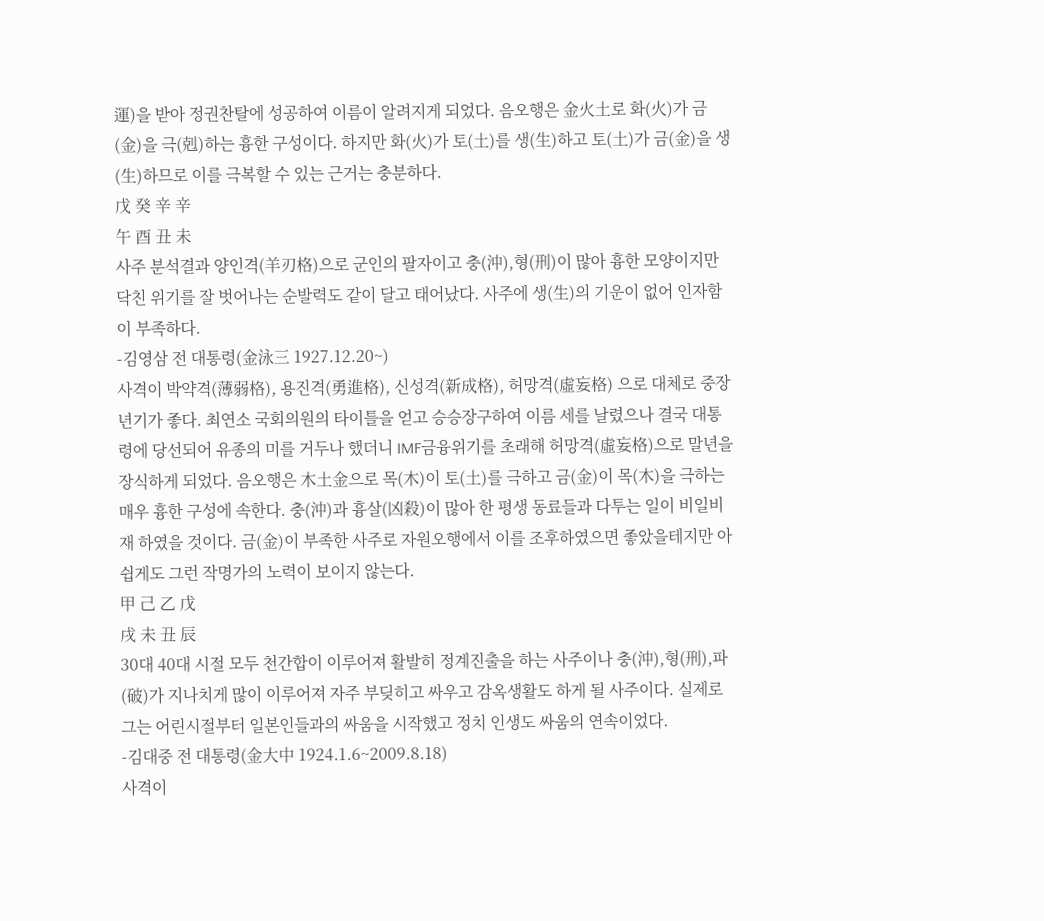運)을 받아 정권찬탈에 성공하여 이름이 알려지게 되었다. 음오행은 金火土로 화(火)가 금(金)을 극(剋)하는 흉한 구성이다. 하지만 화(火)가 토(土)를 생(生)하고 토(土)가 금(金)을 생(生)하므로 이를 극복할 수 있는 근거는 충분하다.
戊 癸 辛 辛
午 酉 丑 未
사주 분석결과 양인격(羊刃格)으로 군인의 팔자이고 충(沖),형(刑)이 많아 흉한 모양이지만 닥친 위기를 잘 벗어나는 순발력도 같이 달고 태어났다. 사주에 생(生)의 기운이 없어 인자함이 부족하다.
-김영삼 전 대통령(金泳三 1927.12.20~)
사격이 박약격(薄弱格), 용진격(勇進格), 신성격(新成格), 허망격(虛妄格) 으로 대체로 중장년기가 좋다. 최연소 국회의원의 타이틀을 얻고 승승장구하여 이름 세를 날렸으나 결국 대통령에 당선되어 유종의 미를 거두나 했더니 IMF금융위기를 초래해 허망격(虛妄格)으로 말년을 장식하게 되었다. 음오행은 木土金으로 목(木)이 토(土)를 극하고 금(金)이 목(木)을 극하는 매우 흉한 구성에 속한다. 충(沖)과 흉살(凶殺)이 많아 한 평생 동료들과 다투는 일이 비일비재 하였을 것이다. 금(金)이 부족한 사주로 자원오행에서 이를 조후하였으면 좋았을테지만 아쉽게도 그런 작명가의 노력이 보이지 않는다.
甲 己 乙 戊
戌 未 丑 辰
30대 40대 시절 모두 천간합이 이루어져 활발히 정계진출을 하는 사주이나 충(沖),형(刑),파(破)가 지나치게 많이 이루어져 자주 부딪히고 싸우고 감옥생활도 하게 될 사주이다. 실제로 그는 어린시절부터 일본인들과의 싸움을 시작했고 정치 인생도 싸움의 연속이었다.
-김대중 전 대통령(金大中 1924.1.6~2009.8.18)
사격이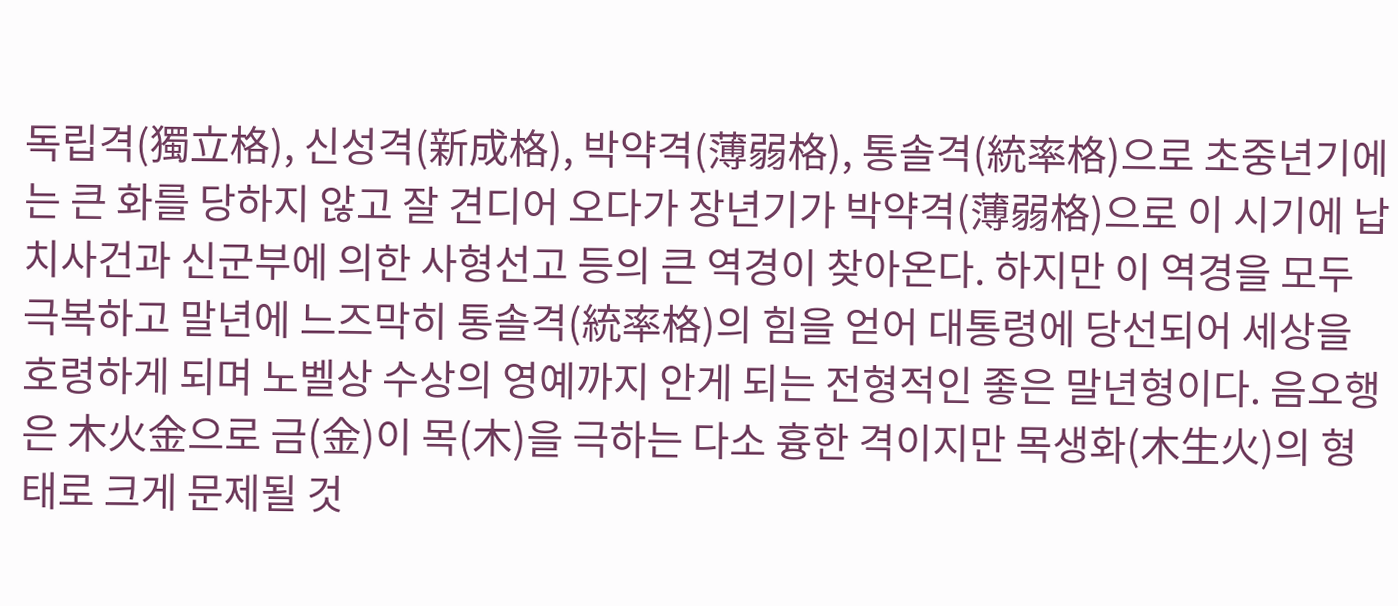독립격(獨立格), 신성격(新成格), 박약격(薄弱格), 통솔격(統率格)으로 초중년기에는 큰 화를 당하지 않고 잘 견디어 오다가 장년기가 박약격(薄弱格)으로 이 시기에 납치사건과 신군부에 의한 사형선고 등의 큰 역경이 찾아온다. 하지만 이 역경을 모두 극복하고 말년에 느즈막히 통솔격(統率格)의 힘을 얻어 대통령에 당선되어 세상을 호령하게 되며 노벨상 수상의 영예까지 안게 되는 전형적인 좋은 말년형이다. 음오행은 木火金으로 금(金)이 목(木)을 극하는 다소 흉한 격이지만 목생화(木生火)의 형태로 크게 문제될 것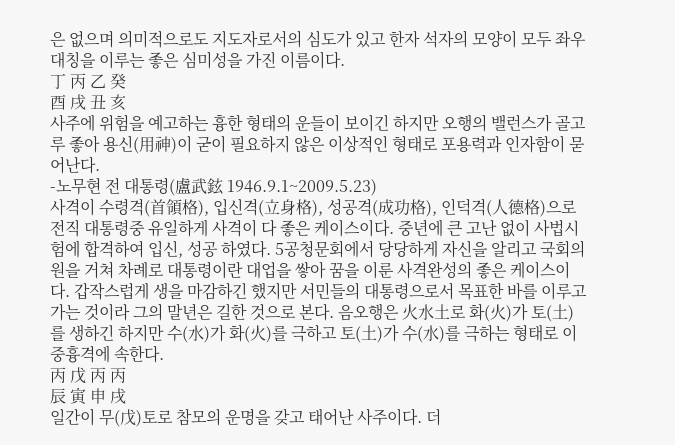은 없으며 의미적으로도 지도자로서의 심도가 있고 한자 석자의 모양이 모두 좌우대칭을 이루는 좋은 심미성을 가진 이름이다.
丁 丙 乙 癸
酉 戌 丑 亥
사주에 위험을 예고하는 흉한 형태의 운들이 보이긴 하지만 오행의 밸런스가 골고루 좋아 용신(用神)이 굳이 필요하지 않은 이상적인 형태로 포용력과 인자함이 묻어난다.
-노무현 전 대통령(盧武鉉 1946.9.1~2009.5.23)
사격이 수령격(首領格), 입신격(立身格), 성공격(成功格), 인덕격(人德格)으로 전직 대통령중 유일하게 사격이 다 좋은 케이스이다. 중년에 큰 고난 없이 사법시험에 합격하여 입신, 성공 하였다. 5공청문회에서 당당하게 자신을 알리고 국회의원을 거쳐 차례로 대통령이란 대업을 쌓아 꿈을 이룬 사격완성의 좋은 케이스이다. 갑작스럽게 생을 마감하긴 했지만 서민들의 대통령으로서 목표한 바를 이루고 가는 것이라 그의 말년은 길한 것으로 본다. 음오행은 火水土로 화(火)가 토(土)를 생하긴 하지만 수(水)가 화(火)를 극하고 토(土)가 수(水)를 극하는 형태로 이중흉격에 속한다.
丙 戊 丙 丙
辰 寅 申 戌
일간이 무(戊)토로 참모의 운명을 갖고 태어난 사주이다. 더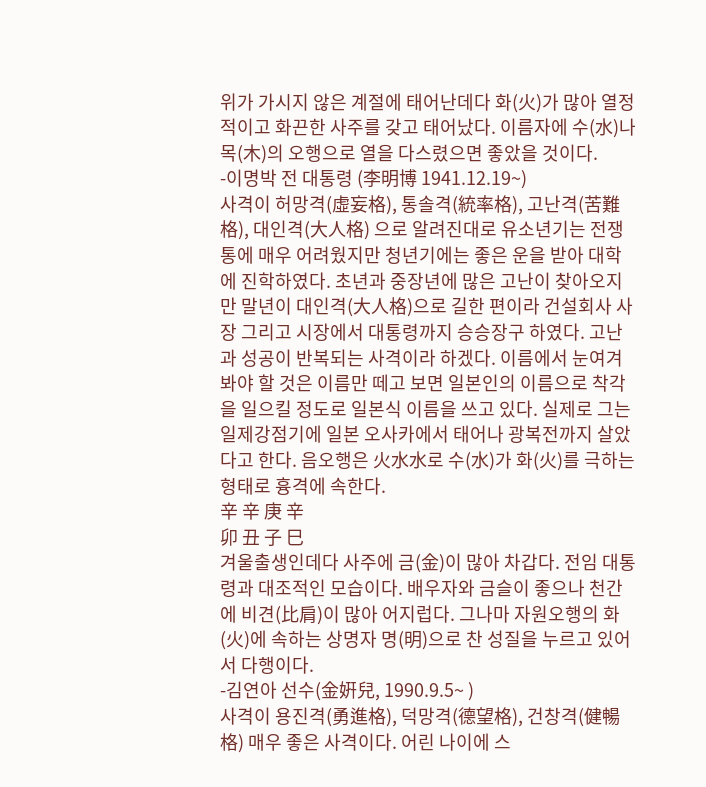위가 가시지 않은 계절에 태어난데다 화(火)가 많아 열정적이고 화끈한 사주를 갖고 태어났다. 이름자에 수(水)나 목(木)의 오행으로 열을 다스렸으면 좋았을 것이다.
-이명박 전 대통령 (李明博 1941.12.19~)
사격이 허망격(虛妄格), 통솔격(統率格), 고난격(苦難格), 대인격(大人格) 으로 알려진대로 유소년기는 전쟁통에 매우 어려웠지만 청년기에는 좋은 운을 받아 대학에 진학하였다. 초년과 중장년에 많은 고난이 찾아오지만 말년이 대인격(大人格)으로 길한 편이라 건설회사 사장 그리고 시장에서 대통령까지 승승장구 하였다. 고난과 성공이 반복되는 사격이라 하겠다. 이름에서 눈여겨 봐야 할 것은 이름만 떼고 보면 일본인의 이름으로 착각을 일으킬 정도로 일본식 이름을 쓰고 있다. 실제로 그는 일제강점기에 일본 오사카에서 태어나 광복전까지 살았다고 한다. 음오행은 火水水로 수(水)가 화(火)를 극하는 형태로 흉격에 속한다.
辛 辛 庚 辛
卯 丑 子 巳
겨울출생인데다 사주에 금(金)이 많아 차갑다. 전임 대통령과 대조적인 모습이다. 배우자와 금슬이 좋으나 천간에 비견(比肩)이 많아 어지럽다. 그나마 자원오행의 화(火)에 속하는 상명자 명(明)으로 찬 성질을 누르고 있어서 다행이다.
-김연아 선수(金姸兒, 1990.9.5~ )
사격이 용진격(勇進格), 덕망격(德望格), 건창격(健暢格) 매우 좋은 사격이다. 어린 나이에 스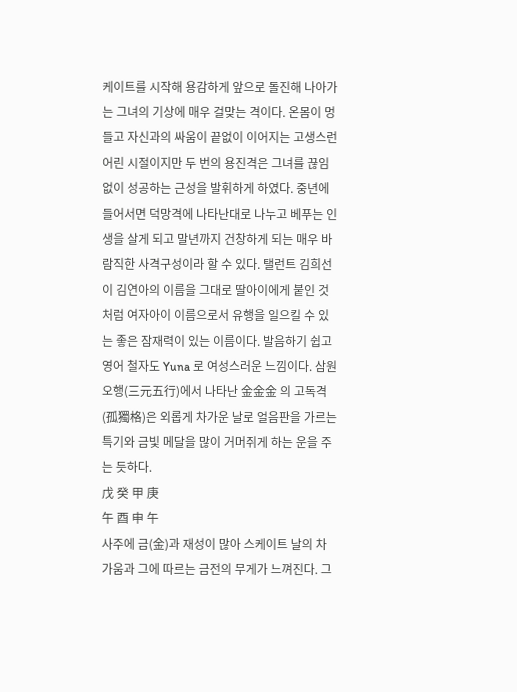케이트를 시작해 용감하게 앞으로 돌진해 나아가는 그녀의 기상에 매우 걸맞는 격이다. 온몸이 멍들고 자신과의 싸움이 끝없이 이어지는 고생스런 어린 시절이지만 두 번의 용진격은 그녀를 끊임없이 성공하는 근성을 발휘하게 하였다. 중년에 들어서면 덕망격에 나타난대로 나누고 베푸는 인생을 살게 되고 말년까지 건창하게 되는 매우 바람직한 사격구성이라 할 수 있다. 탤런트 김희선이 김연아의 이름을 그대로 딸아이에게 붙인 것처럼 여자아이 이름으로서 유행을 일으킬 수 있는 좋은 잠재력이 있는 이름이다. 발음하기 쉽고 영어 철자도 Yuna 로 여성스러운 느낌이다. 삼원오행(三元五行)에서 나타난 金金金 의 고독격(孤獨格)은 외롭게 차가운 날로 얼음판을 가르는 특기와 금빛 메달을 많이 거머쥐게 하는 운을 주는 듯하다.
戊 癸 甲 庚
午 酉 申 午
사주에 금(金)과 재성이 많아 스케이트 날의 차가움과 그에 따르는 금전의 무게가 느껴진다. 그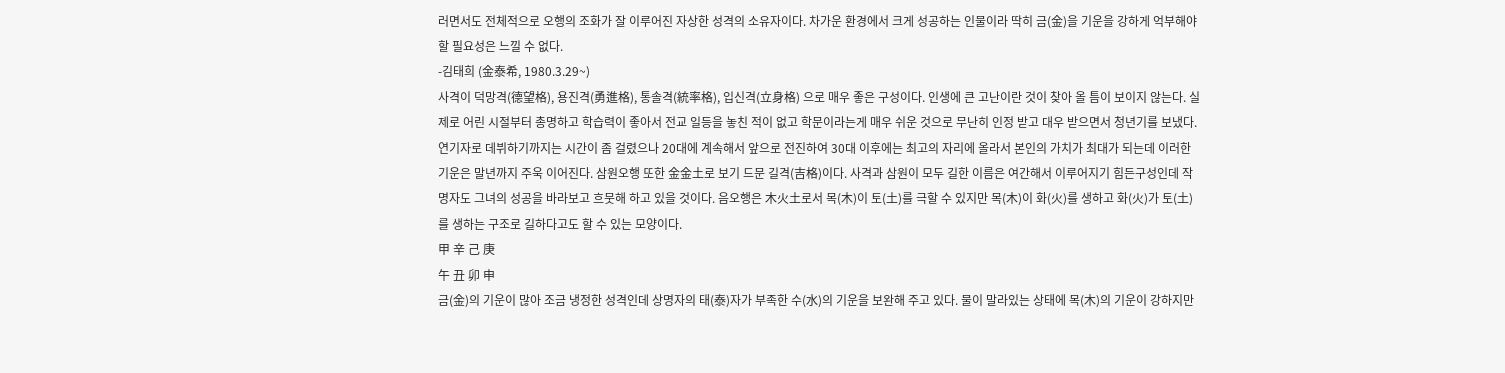러면서도 전체적으로 오행의 조화가 잘 이루어진 자상한 성격의 소유자이다. 차가운 환경에서 크게 성공하는 인물이라 딱히 금(金)을 기운을 강하게 억부해야 할 필요성은 느낄 수 없다.
-김태희 (金泰希, 1980.3.29~)
사격이 덕망격(德望格), 용진격(勇進格), 통솔격(統率格), 입신격(立身格) 으로 매우 좋은 구성이다. 인생에 큰 고난이란 것이 찾아 올 틈이 보이지 않는다. 실제로 어린 시절부터 총명하고 학습력이 좋아서 전교 일등을 놓친 적이 없고 학문이라는게 매우 쉬운 것으로 무난히 인정 받고 대우 받으면서 청년기를 보냈다. 연기자로 데뷔하기까지는 시간이 좀 걸렸으나 20대에 계속해서 앞으로 전진하여 30대 이후에는 최고의 자리에 올라서 본인의 가치가 최대가 되는데 이러한 기운은 말년까지 주욱 이어진다. 삼원오행 또한 金金土로 보기 드문 길격(吉格)이다. 사격과 삼원이 모두 길한 이름은 여간해서 이루어지기 힘든구성인데 작명자도 그녀의 성공을 바라보고 흐뭇해 하고 있을 것이다. 음오행은 木火土로서 목(木)이 토(土)를 극할 수 있지만 목(木)이 화(火)를 생하고 화(火)가 토(土)를 생하는 구조로 길하다고도 할 수 있는 모양이다.
甲 辛 己 庚
午 丑 卯 申
금(金)의 기운이 많아 조금 냉정한 성격인데 상명자의 태(泰)자가 부족한 수(水)의 기운을 보완해 주고 있다. 물이 말라있는 상태에 목(木)의 기운이 강하지만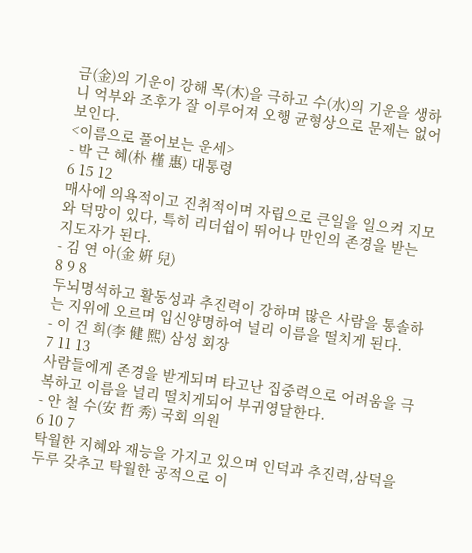금(金)의 기운이 강해 목(木)을 극하고 수(水)의 기운을 생하니 억부와 조후가 잘 이루어져 오행 균형상으로 문제는 없어보인다.
<이름으로 풀어보는 운세>
- 박 근 혜(朴 槿 惠) 대통령
6 15 12
매사에 의욕적이고 진취적이며 자립으로 큰일을 일으켜 지모와 덕망이 있다, 특히 리더쉽이 뛰어나 만인의 존경을 받는 지도자가 된다.
- 김 연 아(金 姸 兒)
8 9 8
두뇌명석하고 활동성과 추진력이 강하며 많은 사람을 통솔하는 지위에 오르며 입신양명하여 널리 이름을 떨치게 된다.
- 이 건 희(李 健 熙) 삼성 회장
7 11 13
사람들에게 존경을 받게되며 타고난 집중력으로 어려움을 극복하고 이름을 널리 떨치게되어 부귀영달한다.
- 안 철 수(安 哲 秀) 국회 의원
6 10 7
탁월한 지혜와 재능을 가지고 있으며 인덕과 추진력,삼덕을 두루 갖추고 탁월한 공적으로 이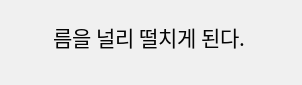름을 널리 떨치게 된다.